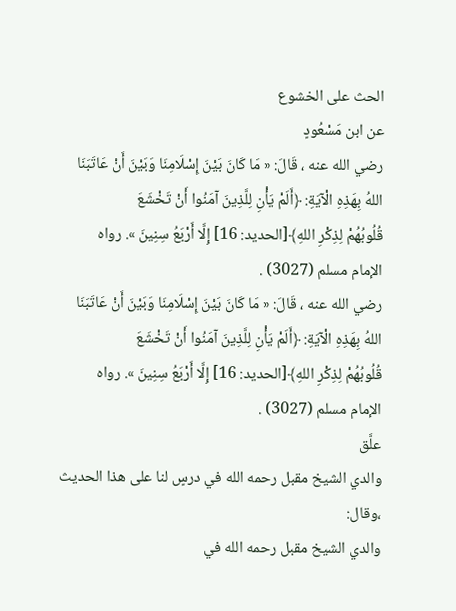الحث على الخشوع
عن ابن مَسْعُودٍ
رضي الله عنه ، قَالَ: « مَا كَانَ بَيْنَ إِسْلَامِنَا وَبَيْنَ أَنْ عَاتَبَنَا
اللهُ بِهَذِهِ الْآيَةِ: ﴿أَلَمْ يَأْنِ لِلَّذِينَ آمَنُوا أَنْ تَخْشَعَ
قُلُوبُهُمْ لِذِكْرِ اللهِ﴾[الحديد: 16] إِلَّا أَرْبَعُ سِنِينَ ». رواه
الإمام مسلم (3027) .
رضي الله عنه ، قَالَ: « مَا كَانَ بَيْنَ إِسْلَامِنَا وَبَيْنَ أَنْ عَاتَبَنَا
اللهُ بِهَذِهِ الْآيَةِ: ﴿أَلَمْ يَأْنِ لِلَّذِينَ آمَنُوا أَنْ تَخْشَعَ
قُلُوبُهُمْ لِذِكْرِ اللهِ﴾[الحديد: 16] إِلَّا أَرْبَعُ سِنِينَ ». رواه
الإمام مسلم (3027) .
علَّق
والدي الشيخ مقبل رحمه الله في درسٍ لنا على هذا الحديث ،وقال:
والدي الشيخ مقبل رحمه الله في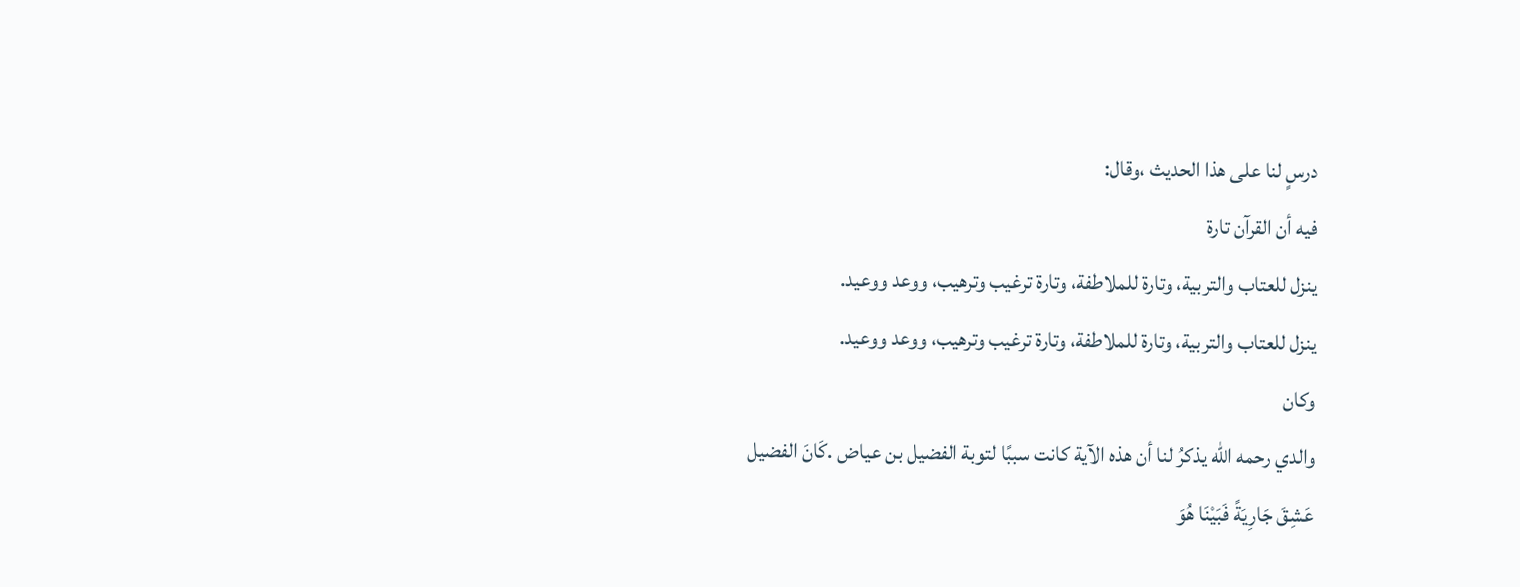درسٍ لنا على هذا الحديث ،وقال:
فيه أن القرآن تارة
ينزل للعتاب والتربية، وتارة للملاطفة، وتارة ترغيب وترهيب، ووعد ووعيد.
ينزل للعتاب والتربية، وتارة للملاطفة، وتارة ترغيب وترهيب، ووعد ووعيد.
وكان
والدي رحمه الله يذكرُ لنا أن هذه الآية كانت سببًا لتوبة الفضيل بن عياض .كَانَ الفضيل
عَشِقَ جَارِيَةً فَبَيْنَا هُوَ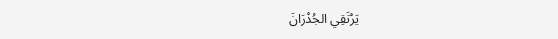يَرْتَقِي الجُدْرَانَ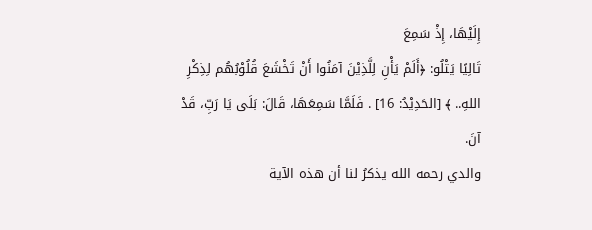إِلَيْهَا، إِذْ سَمِعَ
تَالِيًا يَتْلُو: ﴿أَلَمْ يَأْنِ لِلَّذِيْنَ آمَنُوا أَنْ تَخْشَعَ قُلُوْبُهُم لِذِكْرِ
اللهِ.. ﴾ [الحَدِيْدُ: 16] . فَلَمَّا سَمِعَهَا، قَالَ: بَلَى يَا رَبِّ، قَدْ
آنَ.
والدي رحمه الله يذكرُ لنا أن هذه الآية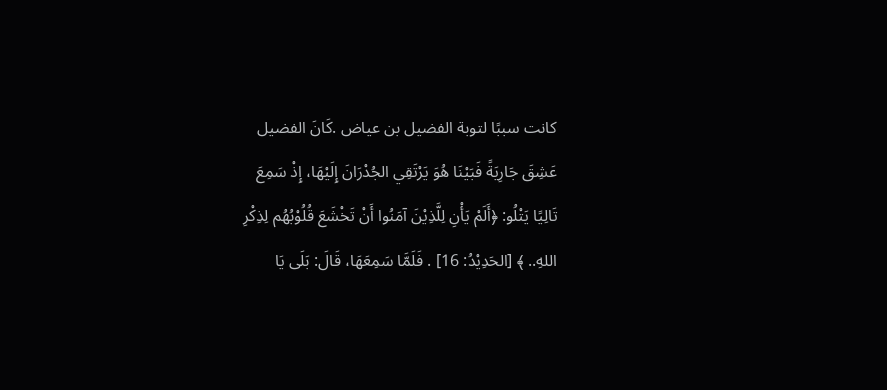كانت سببًا لتوبة الفضيل بن عياض .كَانَ الفضيل
عَشِقَ جَارِيَةً فَبَيْنَا هُوَ يَرْتَقِي الجُدْرَانَ إِلَيْهَا، إِذْ سَمِعَ
تَالِيًا يَتْلُو: ﴿أَلَمْ يَأْنِ لِلَّذِيْنَ آمَنُوا أَنْ تَخْشَعَ قُلُوْبُهُم لِذِكْرِ
اللهِ.. ﴾ [الحَدِيْدُ: 16] . فَلَمَّا سَمِعَهَا، قَالَ: بَلَى يَا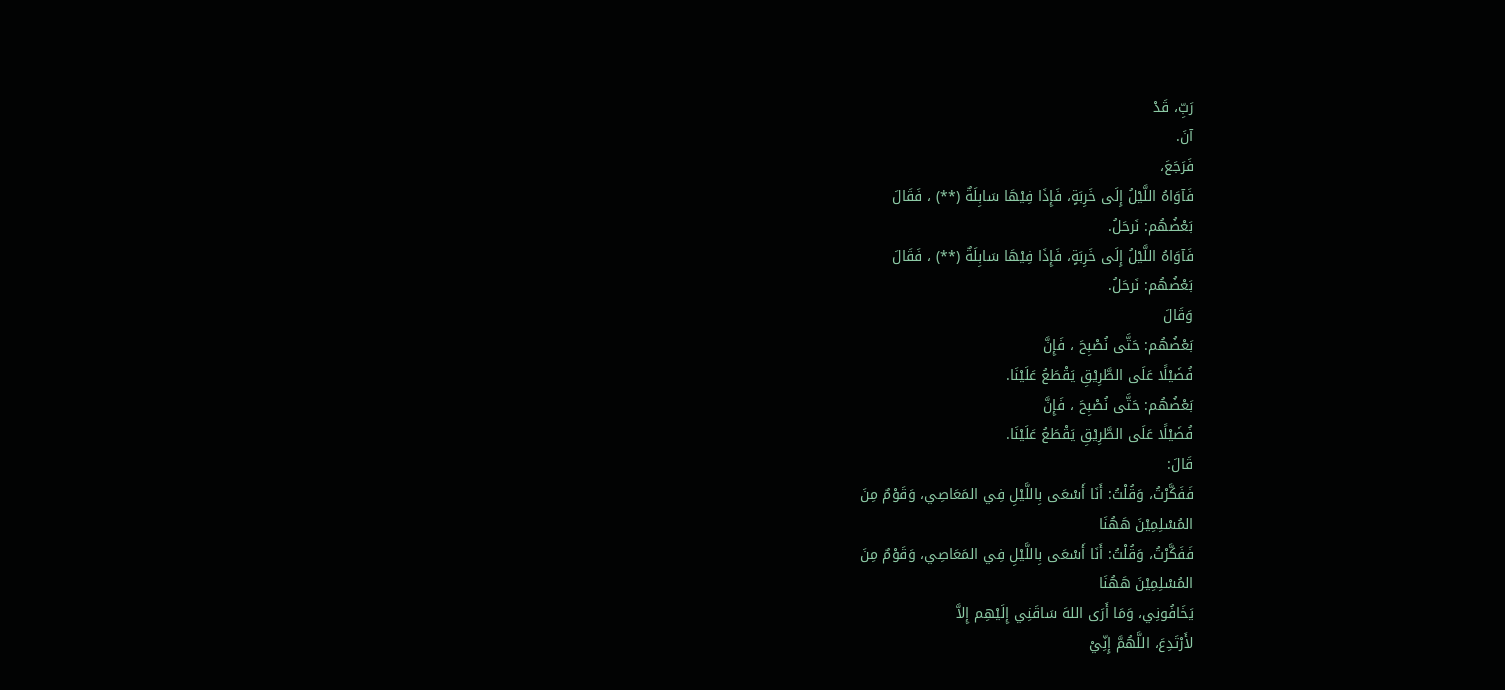رَبِّ، قَدْ
آنَ.
فَرَجَعَ،
فَآوَاهُ اللَّيْلُ إِلَى خَرِبَةٍ، فَإِذَا فِيْهَا سَابِلَةٌ (**) ، فَقَالَ
بَعْضُهُم: نَرحَلُ.
فَآوَاهُ اللَّيْلُ إِلَى خَرِبَةٍ، فَإِذَا فِيْهَا سَابِلَةٌ (**) ، فَقَالَ
بَعْضُهُم: نَرحَلُ.
وَقَالَ
بَعْضُهُم: حَتَّى نُصْبِحَ ، فَإِنَّ
فُضَيْلًا عَلَى الطَّرِيْقِ يَقْطَعُ عَلَيْنَا.
بَعْضُهُم: حَتَّى نُصْبِحَ ، فَإِنَّ
فُضَيْلًا عَلَى الطَّرِيْقِ يَقْطَعُ عَلَيْنَا.
قَالَ:
فَفَكَّرْتُ، وَقُلْتُ: أَنَا أَسْعَى بِاللَّيْلِ فِي المَعَاصِي، وَقَوْمٌ مِنَ
المُسْلِمِيْنَ هَهُنَا
فَفَكَّرْتُ، وَقُلْتُ: أَنَا أَسْعَى بِاللَّيْلِ فِي المَعَاصِي، وَقَوْمٌ مِنَ
المُسْلِمِيْنَ هَهُنَا
يَخَافُونِي، وَمَا أَرَى اللهَ سَاقَنِي إِلَيْهِم إِلاَّ
لأَرْتَدِعَ، اللَّهُمَّ إِنِّيْ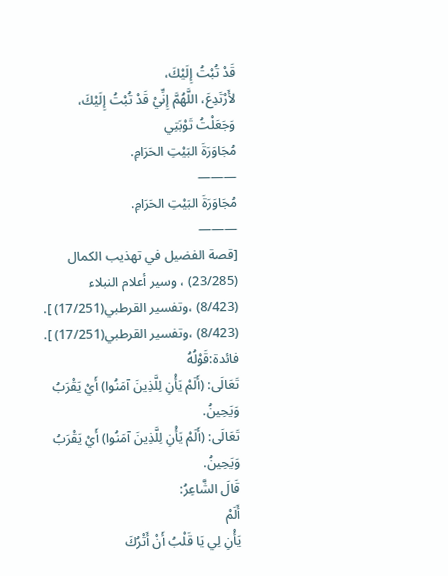قَدْ تُبْتُ إِلَيْكَ،
لأَرْتَدِعَ، اللَّهُمَّ إِنِّيْ قَدْ تُبْتُ إِلَيْكَ،
وَجَعَلْتُ تَوْبَتِي
مُجَاوَرَةَ البَيْتِ الحَرَامِ.
———
مُجَاوَرَةَ البَيْتِ الحَرَامِ.
———
[قصة الفضيل في تهذيب الكمال (23/285) ، وسير أعلام النبلاء
(8/423) ،وتفسير القرطبي(17/251) ].
(8/423) ،وتفسير القرطبي(17/251) ].
فائدة:قَوْلُهُ
تَعَالَى: (أَلَمْ يَأْنِ لِلَّذِينَ آمَنُوا) أَيْ يَقْرَبُ وَيَحِينُ.
تَعَالَى: (أَلَمْ يَأْنِ لِلَّذِينَ آمَنُوا) أَيْ يَقْرَبُ وَيَحِينُ.
قَالَ الشَّاعِرُ:
أَلَمْ
يَأْنِ لِي يَا قَلْبُ أَنْ أَتْرُكَ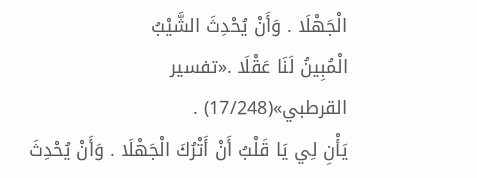الْجَهْلَا . وَأَنْ يُحْدِثَ الشَّيْبُ
الْمُبِينُ لَنَا عَقْلَا .«تفسير
القرطبي»(17/248) .
يَأْنِ لِي يَا قَلْبُ أَنْ أَتْرُكَ الْجَهْلَا . وَأَنْ يُحْدِثَ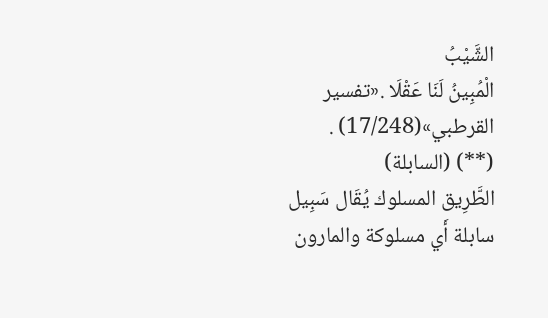الشَّيْبُ
الْمُبِينُ لَنَا عَقْلَا .«تفسير
القرطبي»(17/248) .
(**) (السابلة)
الطَّرِيق المسلوك يُقَال سَبِيل سابلة أَي مسلوكة والمارون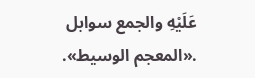عَلَيْهِ والجمع سوابل .«المعجم الوسيط».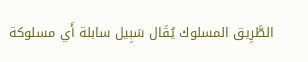الطَّرِيق المسلوك يُقَال سَبِيل سابلة أَي مسلوكة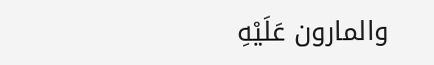والمارون عَلَيْهِ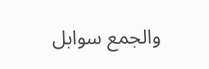والجمع سوابل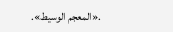.«المعجم الوسيط».